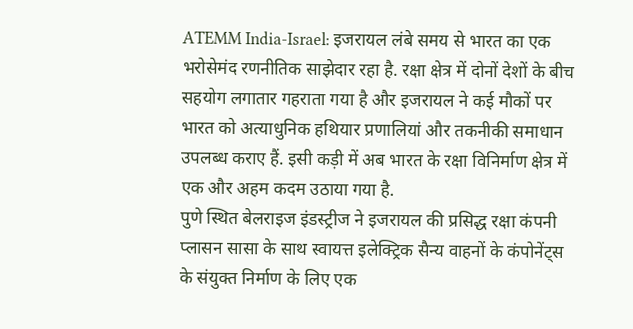ATEMM India-Israel: इजरायल लंबे समय से भारत का एक भरोसेमंद रणनीतिक साझेदार रहा है. रक्षा क्षेत्र में दोनों देशों के बीच सहयोग लगातार गहराता गया है और इजरायल ने कई मौकों पर भारत को अत्याधुनिक हथियार प्रणालियां और तकनीकी समाधान उपलब्ध कराए हैं. इसी कड़ी में अब भारत के रक्षा विनिर्माण क्षेत्र में एक और अहम कदम उठाया गया है.
पुणे स्थित बेलराइज इंडस्ट्रीज ने इजरायल की प्रसिद्ध रक्षा कंपनी प्लासन सासा के साथ स्वायत्त इलेक्ट्रिक सैन्य वाहनों के कंपोनेंट्स के संयुक्त निर्माण के लिए एक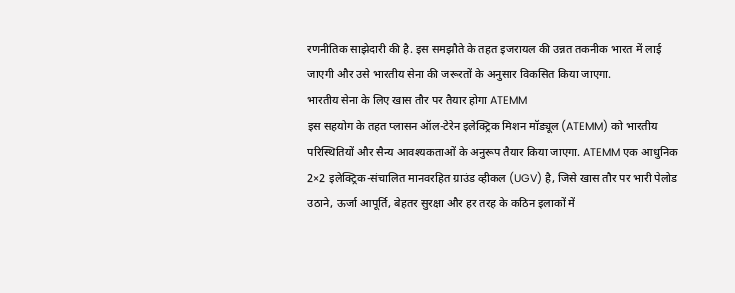रणनीतिक साझेदारी की है. इस समझौते के तहत इजरायल की उन्नत तकनीक भारत में लाई जाएगी और उसे भारतीय सेना की जरूरतों के अनुसार विकसित किया जाएगा.
भारतीय सेना के लिए खास तौर पर तैयार होगा ATEMM
इस सहयोग के तहत प्लासन ऑल-टेरेन इलेक्ट्रिक मिशन मॉड्यूल (ATEMM) को भारतीय परिस्थितियों और सैन्य आवश्यकताओं के अनुरूप तैयार किया जाएगा. ATEMM एक आधुनिक 2×2 इलेक्ट्रिक-संचालित मानवरहित ग्राउंड व्हीकल (UGV) है, जिसे खास तौर पर भारी पेलोड उठाने, ऊर्जा आपूर्ति, बेहतर सुरक्षा और हर तरह के कठिन इलाकों में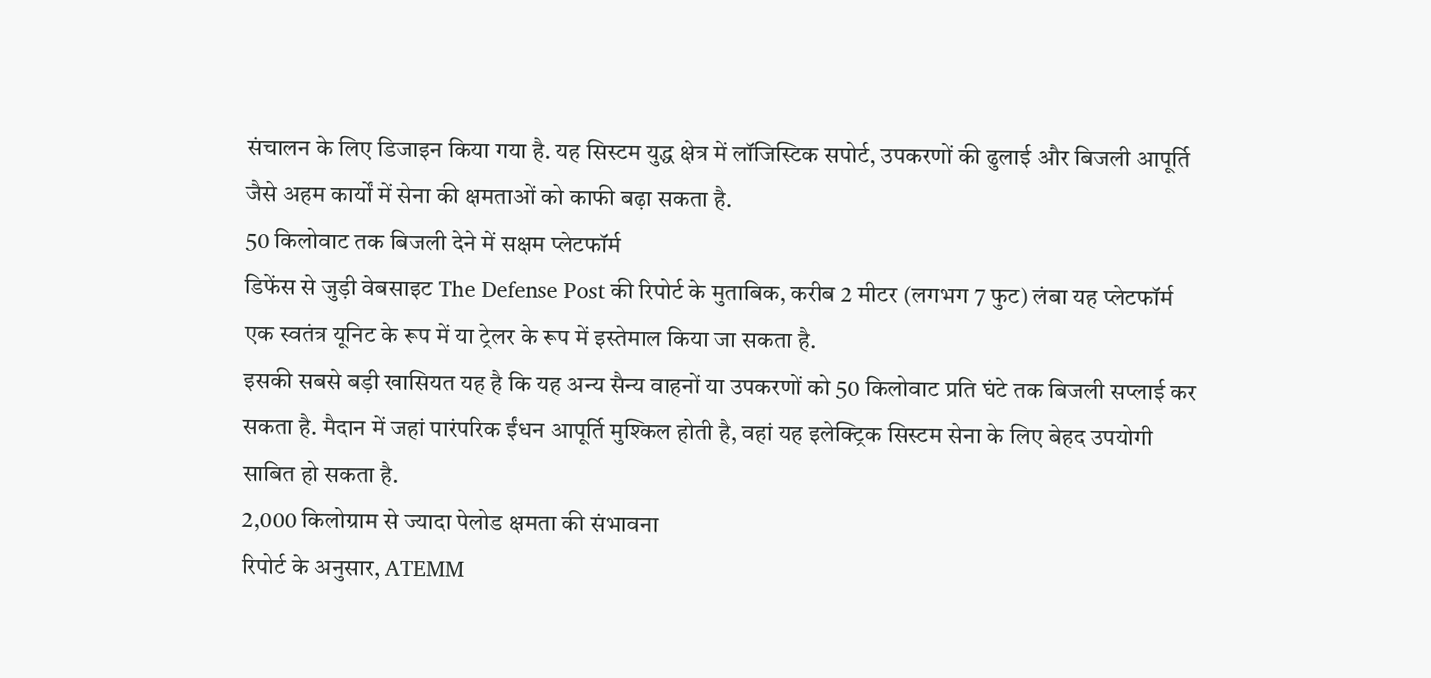संचालन के लिए डिजाइन किया गया है. यह सिस्टम युद्ध क्षेत्र में लॉजिस्टिक सपोर्ट, उपकरणों की ढुलाई और बिजली आपूर्ति जैसे अहम कार्यों में सेना की क्षमताओं को काफी बढ़ा सकता है.
50 किलोवाट तक बिजली देने में सक्षम प्लेटफॉर्म
डिफेंस से जुड़ी वेबसाइट The Defense Post की रिपोर्ट के मुताबिक, करीब 2 मीटर (लगभग 7 फुट) लंबा यह प्लेटफॉर्म एक स्वतंत्र यूनिट के रूप में या ट्रेलर के रूप में इस्तेमाल किया जा सकता है.
इसकी सबसे बड़ी खासियत यह है कि यह अन्य सैन्य वाहनों या उपकरणों को 50 किलोवाट प्रति घंटे तक बिजली सप्लाई कर सकता है. मैदान में जहां पारंपरिक ईंधन आपूर्ति मुश्किल होती है, वहां यह इलेक्ट्रिक सिस्टम सेना के लिए बेहद उपयोगी साबित हो सकता है.
2,000 किलोग्राम से ज्यादा पेलोड क्षमता की संभावना
रिपोर्ट के अनुसार, ATEMM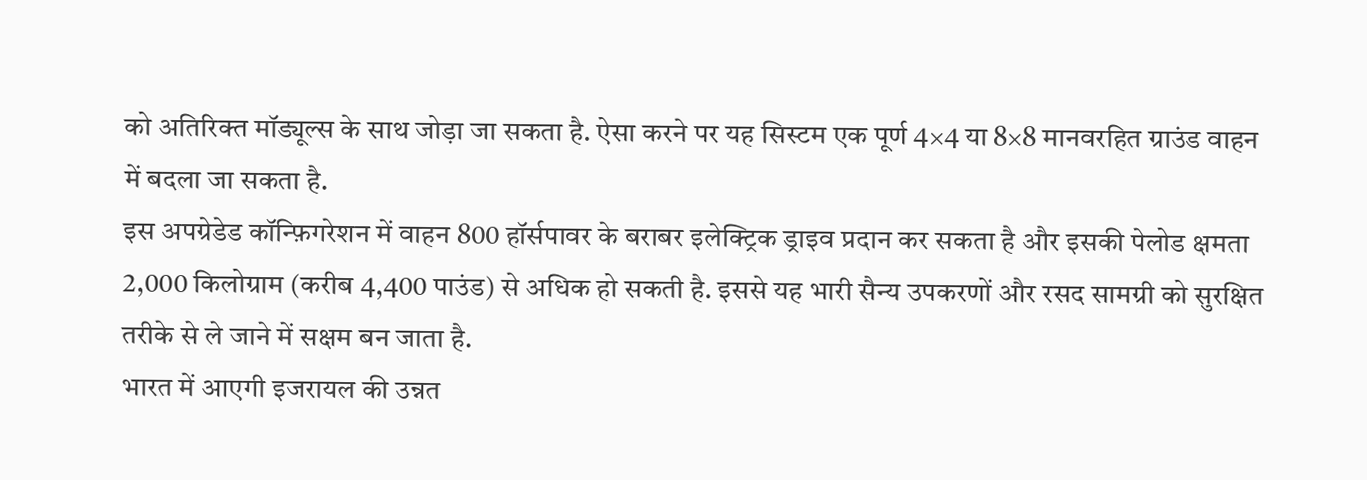को अतिरिक्त मॉड्यूल्स के साथ जोड़ा जा सकता है. ऐसा करने पर यह सिस्टम एक पूर्ण 4×4 या 8×8 मानवरहित ग्राउंड वाहन में बदला जा सकता है.
इस अपग्रेडेड कॉन्फ़िगरेशन में वाहन 800 हॉर्सपावर के बराबर इलेक्ट्रिक ड्राइव प्रदान कर सकता है और इसकी पेलोड क्षमता 2,000 किलोग्राम (करीब 4,400 पाउंड) से अधिक हो सकती है. इससे यह भारी सैन्य उपकरणों और रसद सामग्री को सुरक्षित तरीके से ले जाने में सक्षम बन जाता है.
भारत में आएगी इजरायल की उन्नत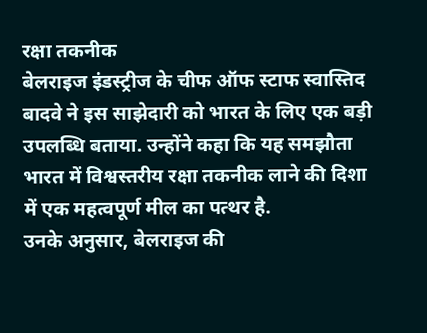रक्षा तकनीक
बेलराइज इंडस्ट्रीज के चीफ ऑफ स्टाफ स्वास्तिद बादवे ने इस साझेदारी को भारत के लिए एक बड़ी उपलब्धि बताया. उन्होंने कहा कि यह समझौता भारत में विश्वस्तरीय रक्षा तकनीक लाने की दिशा में एक महत्वपूर्ण मील का पत्थर है.
उनके अनुसार, बेलराइज की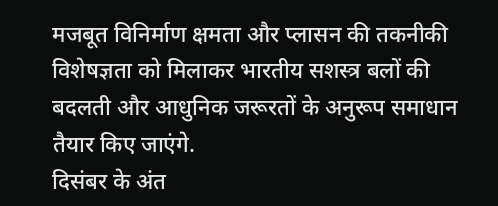मजबूत विनिर्माण क्षमता और प्लासन की तकनीकी विशेषज्ञता को मिलाकर भारतीय सशस्त्र बलों की बदलती और आधुनिक जरूरतों के अनुरूप समाधान तैयार किए जाएंगे.
दिसंबर के अंत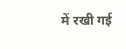में रखी गई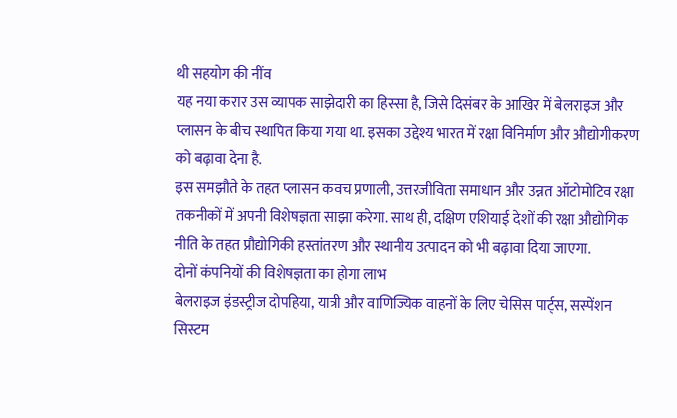थी सहयोग की नींव
यह नया करार उस व्यापक साझेदारी का हिस्सा है, जिसे दिसंबर के आखिर में बेलराइज और प्लासन के बीच स्थापित किया गया था. इसका उद्देश्य भारत में रक्षा विनिर्माण और औद्योगीकरण को बढ़ावा देना है.
इस समझौते के तहत प्लासन कवच प्रणाली, उत्तरजीविता समाधान और उन्नत ऑटोमोटिव रक्षा तकनीकों में अपनी विशेषज्ञता साझा करेगा. साथ ही, दक्षिण एशियाई देशों की रक्षा औद्योगिक नीति के तहत प्रौद्योगिकी हस्तांतरण और स्थानीय उत्पादन को भी बढ़ावा दिया जाएगा.
दोनों कंपनियों की विशेषज्ञता का होगा लाभ
बेलराइज इंडस्ट्रीज दोपहिया, यात्री और वाणिज्यिक वाहनों के लिए चेसिस पार्ट्स, सस्पेंशन सिस्टम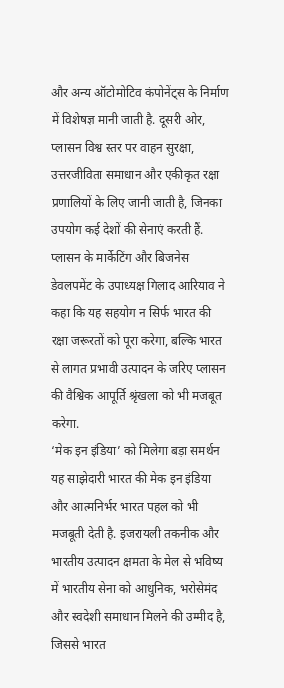और अन्य ऑटोमोटिव कंपोनेंट्स के निर्माण में विशेषज्ञ मानी जाती है. दूसरी ओर, प्लासन विश्व स्तर पर वाहन सुरक्षा, उत्तरजीविता समाधान और एकीकृत रक्षा प्रणालियों के लिए जानी जाती है, जिनका उपयोग कई देशों की सेनाएं करती हैं.
प्लासन के मार्केटिंग और बिजनेस डेवलपमेंट के उपाध्यक्ष गिलाद आरियाव ने कहा कि यह सहयोग न सिर्फ भारत की रक्षा जरूरतों को पूरा करेगा, बल्कि भारत से लागत प्रभावी उत्पादन के जरिए प्लासन की वैश्विक आपूर्ति श्रृंखला को भी मजबूत करेगा.
‘मेक इन इंडिया’ को मिलेगा बड़ा समर्थन
यह साझेदारी भारत की मेक इन इंडिया और आत्मनिर्भर भारत पहल को भी मजबूती देती है. इजरायली तकनीक और भारतीय उत्पादन क्षमता के मेल से भविष्य में भारतीय सेना को आधुनिक, भरोसेमंद और स्वदेशी समाधान मिलने की उम्मीद है, जिससे भारत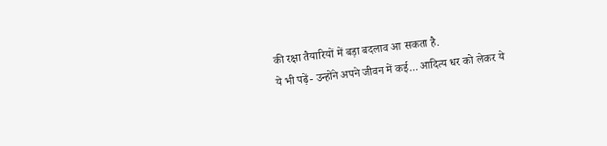की रक्षा तैयारियों में बड़ा बदलाव आ सकता है.
ये भी पढ़ें- उन्होंने अपने जीवन में कई... आदित्य धर को लेकर ये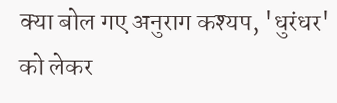क्या बोल गए अनुराग कश्यप, 'धुरंधर' को लेकर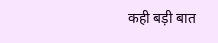कही बड़ी बात